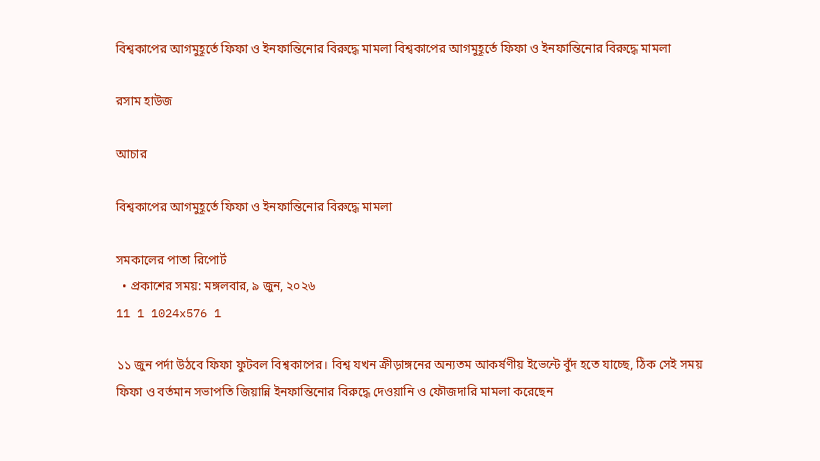বিশ্বকাপের আগমুহূর্তে ফিফা ও ইনফান্তিনোর বিরুদ্ধে মামলা বিশ্বকাপের আগমুহূর্তে ফিফা ও ইনফান্তিনোর বিরুদ্ধে মামলা

রসাম হাউজ

আচার

বিশ্বকাপের আগমুহূর্তে ফিফা ও ইনফান্তিনোর বিরুদ্ধে মামলা

সমকালের পাতা রিপোর্ট
  • প্রকাশের সময়: মঙ্গলবার, ৯ জুন, ২০২৬
11 1 1024x576 1

১১ জুন পর্দা উঠবে ফিফা ফুটবল বিশ্বকাপের। বিশ্ব যখন ক্রীড়াঙ্গনের অন্যতম আকর্ষণীয় ইভেন্টে বুঁদ হতে যাচ্ছে, ঠিক সেই সময় ফিফা ও বর্তমান সভাপতি জিয়ান্নি ইনফান্তিনোর বিরুদ্ধে দেওয়ানি ও ফৌজদারি মামলা করেছেন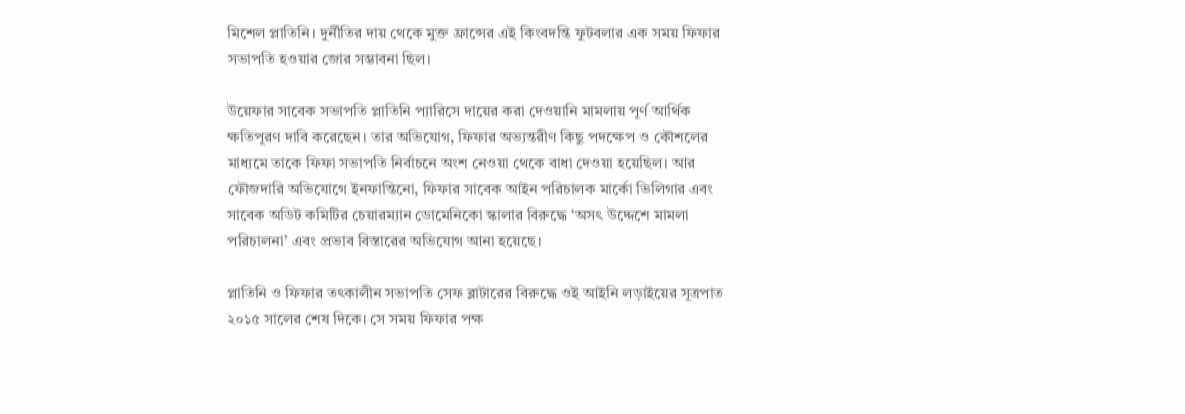মিশেল প্লাতিনি। দুর্নীতির দায় থেকে মুক্ত ফ্রান্সের এই কিংবদন্তি ফুটবলার এক সময় ফিফার সভাপতি হওয়ার জোর সম্ভাবনা ছিল।

উয়েফার সাবেক সভাপতি প্লাতিনি প্যারিসে দায়ের করা দেওয়ানি মামলায় পূর্ণ আর্থিক ক্ষতিপূরণ দাবি করেছেন। তার অভিযোগ, ফিফার অভ্যন্তরীণ কিছু পদক্ষেপ ও কৌশলের মাধ্যমে তাকে ফিফা সভাপতি নির্বাচনে অংশ নেওয়া থেকে বাধা দেওয়া হয়েছিল। আর ফৌজদারি অভিযোগে ইনফান্তিনো, ফিফার সাবেক আইন পরিচালক মার্কো ভিলিগার এবং সাবেক অডিট কমিটির চেয়ারম্যান ডোমেনিকো স্কালার বিরুদ্ধে ‘অসৎ উদ্দেশে মামলা পরিচালনা’ এবং প্রভাব বিস্তারের অভিযোগ আনা হয়েছে।

প্লাতিনি ও ফিফার তৎকালীন সভাপতি সেফ ব্লাটারের বিরুদ্ধে ওই আইনি লড়াইয়ের সূত্রপাত ২০১৫ সালের শেষ দিকে। সে সময় ফিফার পক্ষ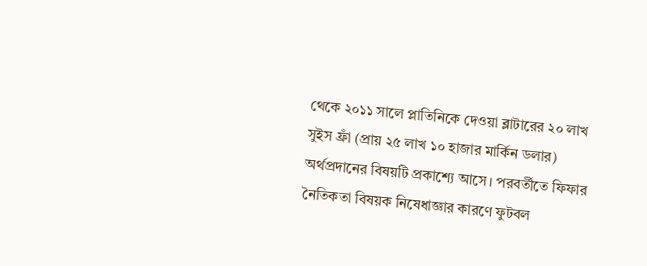থেকে ২০১১ সালে প্লাতিনিকে দেওয়া ব্লাটারের ২০ লাখ সুইস ফ্রাঁ (প্রায় ২৫ লাখ ১০ হাজার মার্কিন ডলার) অর্থপ্রদানের বিষয়টি প্রকাশ্যে আসে। পরবর্তীতে ফিফার নৈতিকতা বিষয়ক নিষেধাজ্ঞার কারণে ফুটবল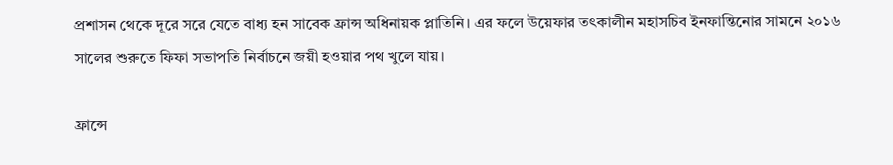প্রশাসন থেকে দূরে সরে যেতে বাধ্য হন সাবেক ফ্রান্স অধিনায়ক প্লাতিনি। এর ফলে উয়েফার তৎকালীন মহাসচিব ইনফান্তিনোর সামনে ২০১৬ সালের শুরুতে ফিফা সভাপতি নির্বাচনে জয়ী হওয়ার পথ খুলে যায়।

ফ্রান্সে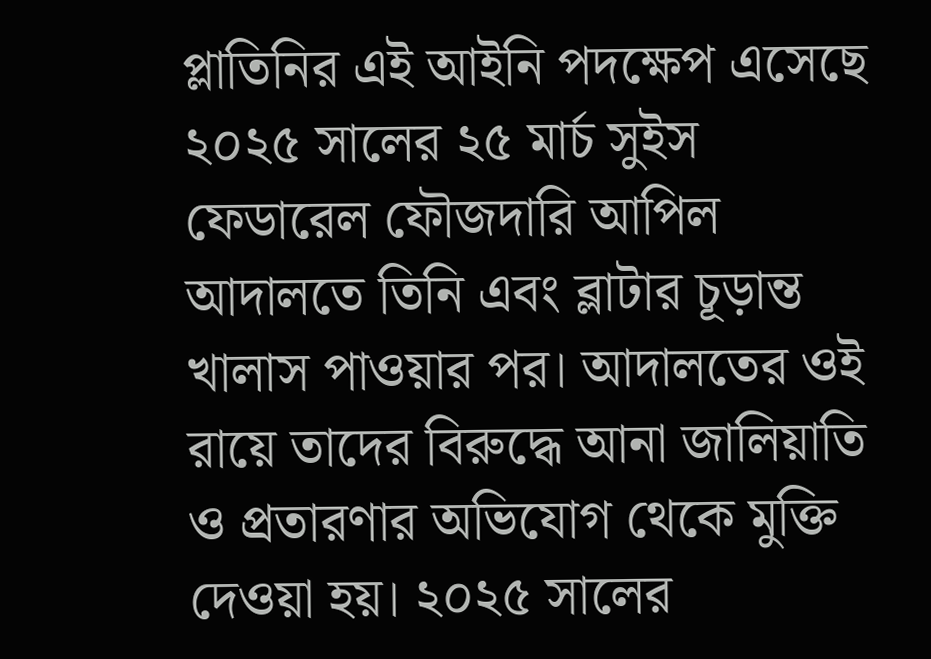প্লাতিনির এই আইনি পদক্ষেপ এসেছে ২০২৫ সালের ২৫ মার্চ সুইস ফেডারেল ফৌজদারি আপিল আদালতে তিনি এবং ব্লাটার চূড়ান্ত খালাস পাওয়ার পর। আদালতের ওই রায়ে তাদের বিরুদ্ধে আনা জালিয়াতি ও প্রতারণার অভিযোগ থেকে মুক্তি দেওয়া হয়। ২০২৫ সালের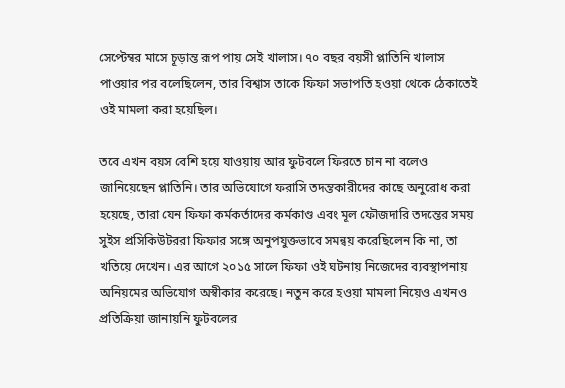সেপ্টেম্বর মাসে চূড়ান্ত রূপ পায় সেই খালাস। ৭০ বছর বয়সী প্লাতিনি খালাস পাওয়ার পর বলেছিলেন, তার বিশ্বাস তাকে ফিফা সভাপতি হওয়া থেকে ঠেকাতেই ওই মামলা করা হয়েছিল।

তবে এখন বয়স বেশি হয়ে যাওয়ায় আর ফুটবলে ফিরতে চান না বলেও জানিয়েছেন প্লাতিনি। তার অভিযোগে ফরাসি তদন্তকারীদের কাছে অনুরোধ করা হয়েছে, তারা যেন ফিফা কর্মকর্তাদের কর্মকাণ্ড এবং মূল ফৌজদারি তদন্তের সময় সুইস প্রসিকিউটররা ফিফার সঙ্গে অনুপযুক্তভাবে সমন্বয় করেছিলেন কি না, তা খতিয়ে দেখেন। এর আগে ২০১৫ সালে ফিফা ওই ঘটনায় নিজেদের ব্যবস্থাপনায় অনিয়মের অভিযোগ অস্বীকার করেছে। নতুন করে হওয়া মামলা নিয়েও এখনও প্রতিক্রিয়া জানায়নি ফুটবলের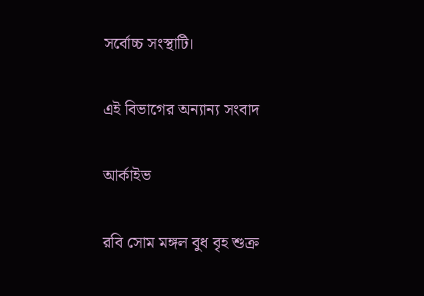সর্বোচ্চ সংস্থাটি।

এই বিভাগের অন্যান্য সংবাদ

আর্কাইভ

রবি সোম মঙ্গল বুধ বৃহ শুক্র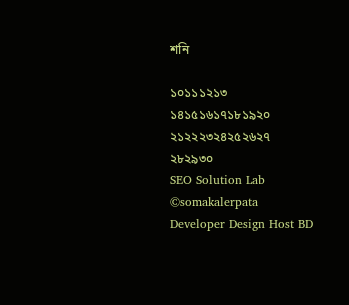শনি

১০১১১২১৩
১৪১৫১৬১৭১৮১৯২০
২১২২২৩২৪২৫২৬২৭
২৮২৯৩০
SEO Solution Lab
©somakalerpata
Developer Design Host BD